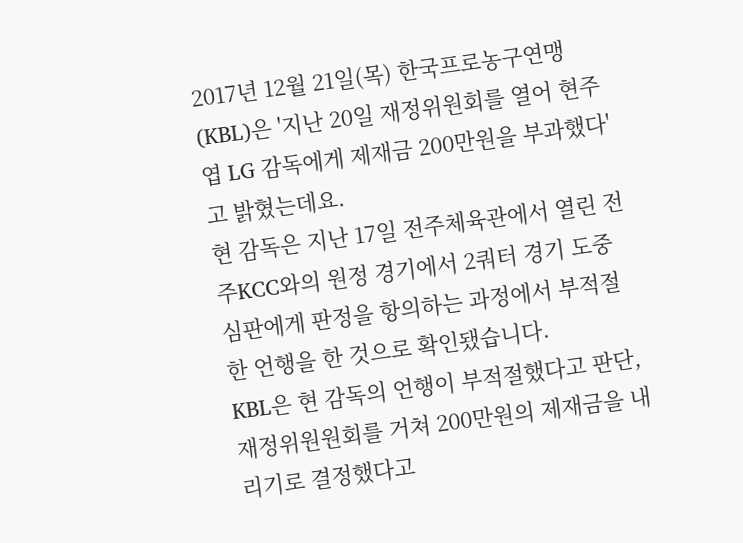2017년 12월 21일(목) 한국프로농구연맹(KBL)은 '지난 20일 재정위원회를 열어 현주엽 LG 감독에게 제재금 200만원을 부과했다'고 밝혔는데요.
현 감독은 지난 17일 전주체육관에서 열린 전주KCC와의 원정 경기에서 2쿼터 경기 도중 심판에게 판정을 항의하는 과정에서 부적절한 언행을 한 것으로 확인됐습니다.
KBL은 현 감독의 언행이 부적절했다고 판단, 재정위원원회를 거쳐 200만원의 제재금을 내리기로 결정했다고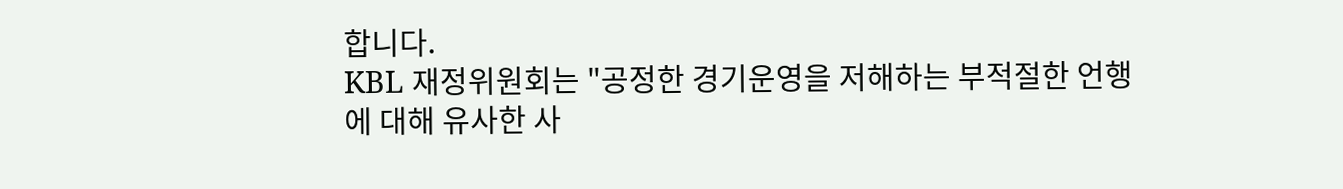합니다.
KBL 재정위원회는 "공정한 경기운영을 저해하는 부적절한 언행에 대해 유사한 사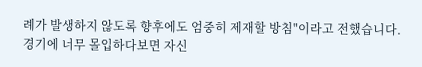례가 발생하지 않도록 향후에도 엄중히 제재할 방침"이라고 전했습니다.
경기에 너무 몰입하다보면 자신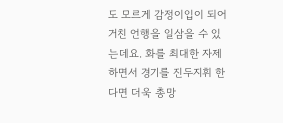도 모르게 감정이입이 되어 거친 언행을 일삼을 수 있는데요. 화를 최대한 자제하면서 경기를 진두지휘 한다면 더욱 총망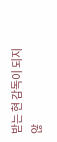받는 현 감독이 되지 않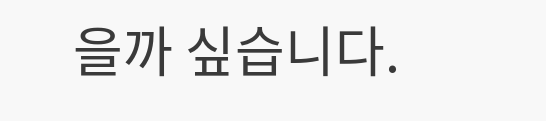을까 싶습니다.